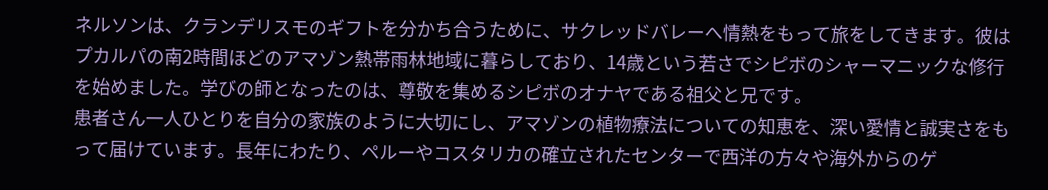ネルソンは、クランデリスモのギフトを分かち合うために、サクレッドバレーへ情熱をもって旅をしてきます。彼はプカルパの南2時間ほどのアマゾン熱帯雨林地域に暮らしており、14歳という若さでシピボのシャーマニックな修行を始めました。学びの師となったのは、尊敬を集めるシピボのオナヤである祖父と兄です。
患者さん一人ひとりを自分の家族のように大切にし、アマゾンの植物療法についての知恵を、深い愛情と誠実さをもって届けています。長年にわたり、ペルーやコスタリカの確立されたセンターで西洋の方々や海外からのゲ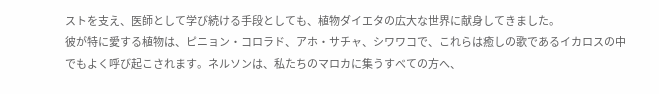ストを支え、医師として学び続ける手段としても、植物ダイエタの広大な世界に献身してきました。
彼が特に愛する植物は、ピニョン・コロラド、アホ・サチャ、シワワコで、これらは癒しの歌であるイカロスの中でもよく呼び起こされます。ネルソンは、私たちのマロカに集うすべての方へ、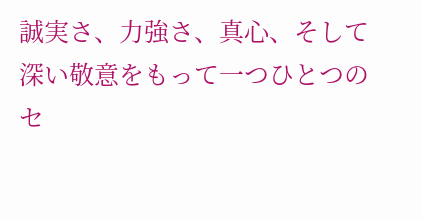誠実さ、力強さ、真心、そして深い敬意をもって一つひとつのセ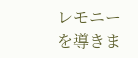レモニーを導きま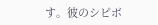す。彼のシピボ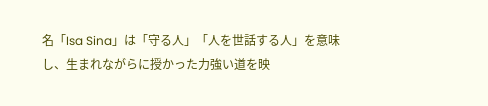名「Isa Sina」は「守る人」「人を世話する人」を意味し、生まれながらに授かった力強い道を映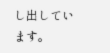し出しています。